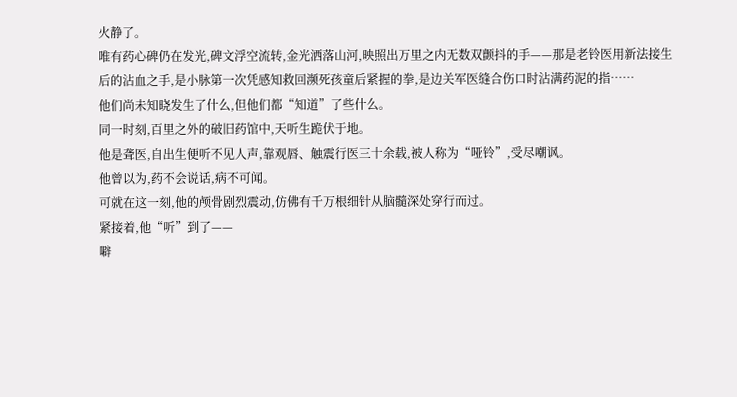火静了。
唯有药心碑仍在发光,碑文浮空流转,金光洒落山河,映照出万里之内无数双颤抖的手——那是老铃医用新法接生后的沾血之手,是小脉第一次凭感知救回濒死孩童后紧握的拳,是边关军医缝合伤口时沾满药泥的指……
他们尚未知晓发生了什么,但他们都“知道”了些什么。
同一时刻,百里之外的破旧药馆中,天听生跪伏于地。
他是聋医,自出生便听不见人声,靠观唇、触震行医三十余载,被人称为“哑铃”,受尽嘲讽。
他曾以为,药不会说话,病不可闻。
可就在这一刻,他的颅骨剧烈震动,仿佛有千万根细针从脑髓深处穿行而过。
紧接着,他“听”到了——
噼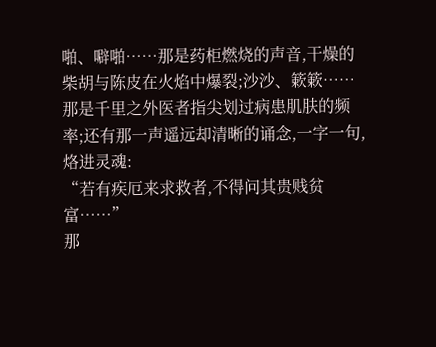啪、噼啪……那是药柜燃烧的声音,干燥的柴胡与陈皮在火焰中爆裂;沙沙、簌簌……那是千里之外医者指尖划过病患肌肤的频率;还有那一声遥远却清晰的诵念,一字一句,烙进灵魂:
“若有疾厄来求救者,不得问其贵贱贫富……”
那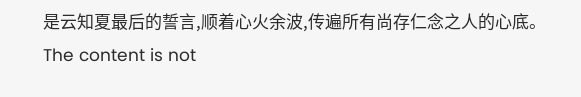是云知夏最后的誓言,顺着心火余波,传遍所有尚存仁念之人的心底。
The content is not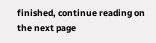finished, continue reading on the next page